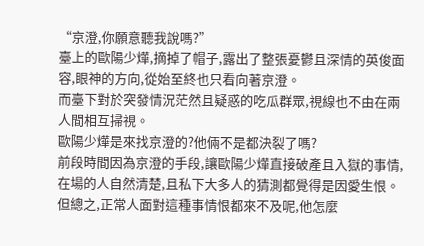“京澄,你願意聽我說嗎?”
臺上的歐陽少燁,摘掉了帽子,露出了整張憂鬱且深情的英俊面容,眼神的方向,從始至終也只看向著京澄。
而臺下對於突發情況茫然且疑惑的吃瓜群眾,視線也不由在兩人間相互掃視。
歐陽少燁是來找京澄的?他倆不是都決裂了嗎?
前段時間因為京澄的手段,讓歐陽少燁直接破產且入獄的事情,在場的人自然清楚,且私下大多人的猜測都覺得是因愛生恨。
但總之,正常人面對這種事情恨都來不及呢,他怎麼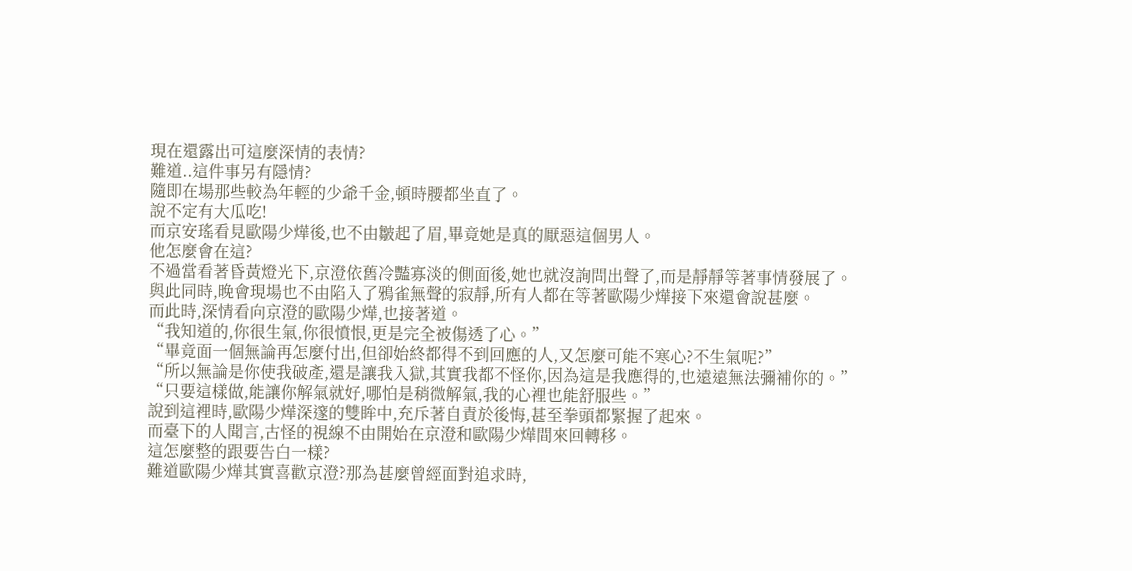現在還露出可這麼深情的表情?
難道..這件事另有隱情?
隨即在場那些較為年輕的少爺千金,頓時腰都坐直了。
說不定有大瓜吃!
而京安瑤看見歐陽少燁後,也不由皺起了眉,畢竟她是真的厭惡這個男人。
他怎麼會在這?
不過當看著昏黃燈光下,京澄依舊冷豔寡淡的側面後,她也就沒詢問出聲了,而是靜靜等著事情發展了。
與此同時,晚會現場也不由陷入了鴉雀無聲的寂靜,所有人都在等著歐陽少燁接下來還會說甚麼。
而此時,深情看向京澄的歐陽少燁,也接著道。
“我知道的,你很生氣,你很憤恨,更是完全被傷透了心。”
“畢竟面一個無論再怎麼付出,但卻始終都得不到回應的人,又怎麼可能不寒心?不生氣呢?”
“所以無論是你使我破產,還是讓我入獄,其實我都不怪你,因為這是我應得的,也遠遠無法彌補你的。”
“只要這樣做,能讓你解氣就好,哪怕是稍微解氣,我的心裡也能舒服些。”
說到這裡時,歐陽少燁深邃的雙眸中,充斥著自責於後悔,甚至拳頭都緊握了起來。
而臺下的人聞言,古怪的視線不由開始在京澄和歐陽少燁間來回轉移。
這怎麼整的跟要告白一樣?
難道歐陽少燁其實喜歡京澄?那為甚麼曾經面對追求時,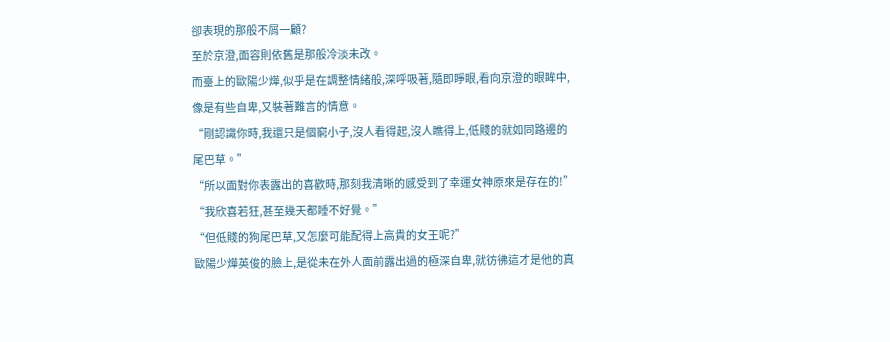卻表現的那般不屑一顧?
至於京澄,面容則依舊是那般冷淡未改。
而臺上的歐陽少燁,似乎是在調整情緒般,深呼吸著,隨即睜眼,看向京澄的眼眸中,像是有些自卑,又裝著難言的情意。
“剛認識你時,我還只是個窮小子,沒人看得起,沒人瞧得上,低賤的就如同路邊的尾巴草。”
“所以面對你表露出的喜歡時,那刻我清晰的感受到了幸運女神原來是存在的!”
“我欣喜若狂,甚至幾天都睡不好覺。”
“但低賤的狗尾巴草,又怎麼可能配得上高貴的女王呢?”
歐陽少燁英俊的臉上,是從未在外人面前露出過的極深自卑,就彷彿這才是他的真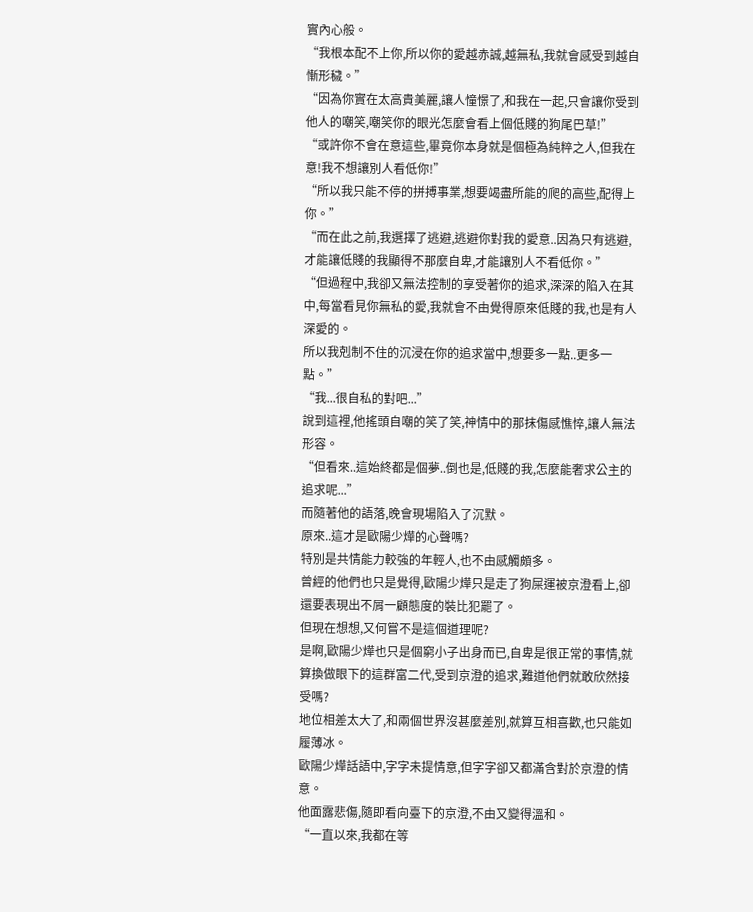實內心般。
“我根本配不上你,所以你的愛越赤誠,越無私,我就會感受到越自慚形穢。”
“因為你實在太高貴美麗,讓人憧憬了,和我在一起,只會讓你受到他人的嘲笑,嘲笑你的眼光怎麼會看上個低賤的狗尾巴草!”
“或許你不會在意這些,畢竟你本身就是個極為純粹之人,但我在意!我不想讓別人看低你!”
“所以我只能不停的拼搏事業,想要竭盡所能的爬的高些,配得上你。”
“而在此之前,我選擇了逃避,逃避你對我的愛意..因為只有逃避,才能讓低賤的我顯得不那麼自卑,才能讓別人不看低你。”
“但過程中,我卻又無法控制的享受著你的追求,深深的陷入在其中,每當看見你無私的愛,我就會不由覺得原來低賤的我,也是有人深愛的。
所以我剋制不住的沉浸在你的追求當中,想要多一點..更多一點。”
“我...很自私的對吧...”
說到這裡,他搖頭自嘲的笑了笑,神情中的那抹傷感憔悴,讓人無法形容。
“但看來..這始終都是個夢..倒也是,低賤的我,怎麼能奢求公主的追求呢...”
而隨著他的語落,晚會現場陷入了沉默。
原來..這才是歐陽少燁的心聲嗎?
特別是共情能力較強的年輕人,也不由感觸頗多。
曾經的他們也只是覺得,歐陽少燁只是走了狗屎運被京澄看上,卻還要表現出不屑一顧態度的裝比犯罷了。
但現在想想,又何嘗不是這個道理呢?
是啊,歐陽少燁也只是個窮小子出身而已,自卑是很正常的事情,就算換做眼下的這群富二代,受到京澄的追求,難道他們就敢欣然接受嗎?
地位相差太大了,和兩個世界沒甚麼差別,就算互相喜歡,也只能如履薄冰。
歐陽少燁話語中,字字未提情意,但字字卻又都滿含對於京澄的情意。
他面露悲傷,隨即看向臺下的京澄,不由又變得溫和。
“一直以來,我都在等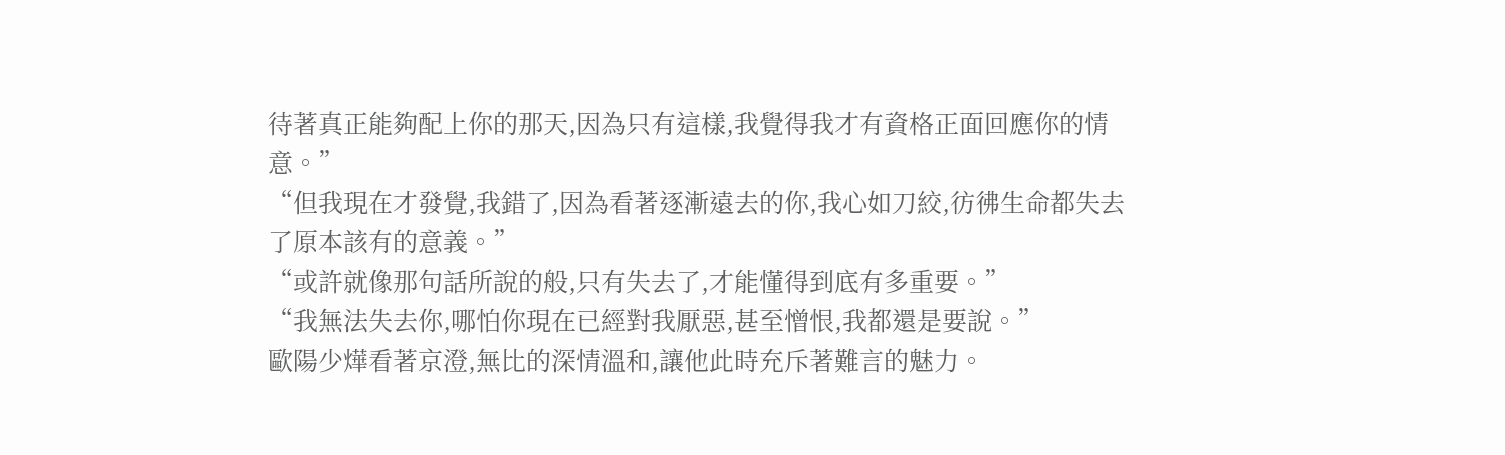待著真正能夠配上你的那天,因為只有這樣,我覺得我才有資格正面回應你的情意。”
“但我現在才發覺,我錯了,因為看著逐漸遠去的你,我心如刀絞,彷彿生命都失去了原本該有的意義。”
“或許就像那句話所說的般,只有失去了,才能懂得到底有多重要。”
“我無法失去你,哪怕你現在已經對我厭惡,甚至憎恨,我都還是要說。”
歐陽少燁看著京澄,無比的深情溫和,讓他此時充斥著難言的魅力。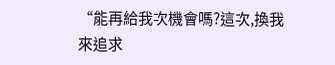“能再給我次機會嗎?這次,換我來追求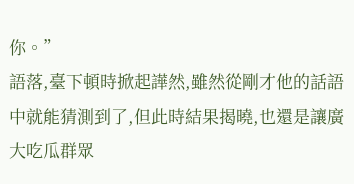你。”
語落,臺下頓時掀起譁然,雖然從剛才他的話語中就能猜測到了,但此時結果揭曉,也還是讓廣大吃瓜群眾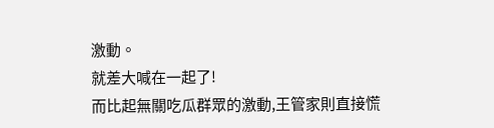激動。
就差大喊在一起了!
而比起無關吃瓜群眾的激動,王管家則直接慌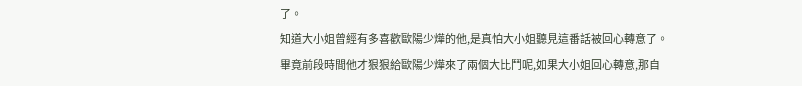了。
知道大小姐曾經有多喜歡歐陽少燁的他,是真怕大小姐聽見這番話被回心轉意了。
畢竟前段時間他才狠狠給歐陽少燁來了兩個大比鬥呢,如果大小姐回心轉意,那自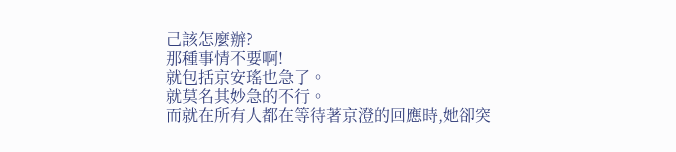己該怎麼辦?
那種事情不要啊!
就包括京安瑤也急了。
就莫名其妙急的不行。
而就在所有人都在等待著京澄的回應時,她卻突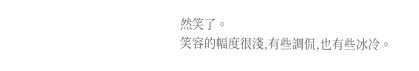然笑了。
笑容的幅度很淺,有些調侃,也有些冰冷。